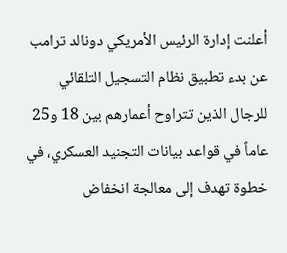أعلنت إدارة الرئيس الأمريكي دونالد ترامب عن بدء تطبيق نظام التسجيل التلقائي للرجال الذين تتراوح أعمارهم بين 18 و25 عاماً في قواعد بيانات التجنيد العسكري، في خطوة تهدف إلى معالجة انخفاض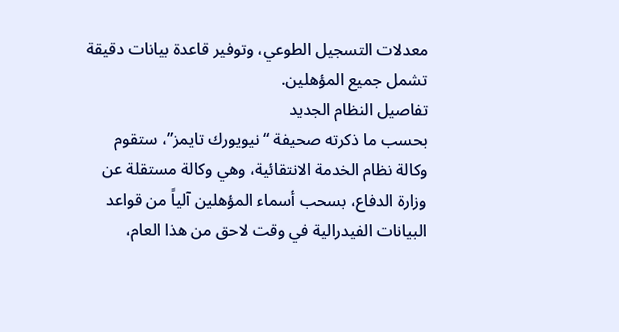معدلات التسجيل الطوعي، وتوفير قاعدة بيانات دقيقة تشمل جميع المؤهلين.
تفاصيل النظام الجديد
بحسب ما ذكرته صحيفة “نيويورك تايمز”، ستقوم وكالة نظام الخدمة الانتقائية، وهي وكالة مستقلة عن وزارة الدفاع، بسحب أسماء المؤهلين آلياً من قواعد البيانات الفيدرالية في وقت لاحق من هذا العام،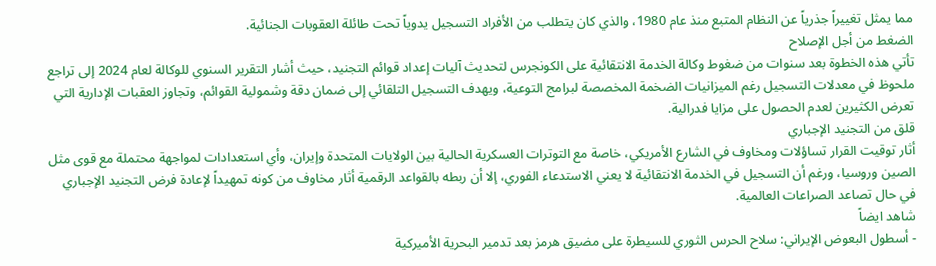مما يمثل تغييراً جذرياً عن النظام المتبع منذ عام 1980، والذي كان يتطلب من الأفراد التسجيل يدوياً تحت طائلة العقوبات الجنائية.
الضغط من أجل الإصلاح
تأتي هذه الخطوة بعد سنوات من ضغوط وكالة الخدمة الانتقائية على الكونجرس لتحديث آليات إعداد قوائم التجنيد، حيث أشار التقرير السنوي للوكالة لعام 2024 إلى تراجع ملحوظ في معدلات التسجيل رغم الميزانيات الضخمة المخصصة لبرامج التوعية، ويهدف التسجيل التلقائي إلى ضمان دقة وشمولية القوائم، وتجاوز العقبات الإدارية التي تعرض الكثيرين لعدم الحصول على مزايا فدرالية.
قلق من التجنيد الإجباري
أثار توقيت القرار تساؤلات ومخاوف في الشارع الأمريكي، خاصة مع التوترات العسكرية الحالية بين الولايات المتحدة وإيران، وأي استعدادات لمواجهة محتملة مع قوى مثل الصين وروسيا، ورغم أن التسجيل في الخدمة الانتقائية لا يعني الاستدعاء الفوري، إلا أن ربطه بالقواعد الرقمية أثار مخاوف من كونه تمهيداً لإعادة فرض التجنيد الإجباري في حال تصاعد الصراعات العالمية.
شاهد ايضاً
- أسطول البعوض الإيراني: سلاح الحرس الثوري للسيطرة على مضيق هرمز بعد تدمير البحرية الأميركية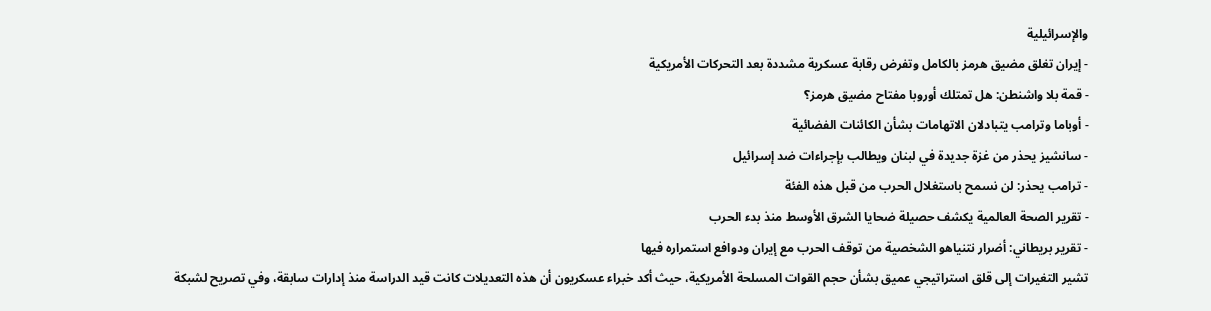والإسرائيلية
- إيران تغلق مضيق هرمز بالكامل وتفرض رقابة عسكرية مشددة بعد التحركات الأمريكية
- قمة بلا واشنطن: هل تمتلك أوروبا مفتاح مضيق هرمز؟
- أوباما وترامب يتبادلان الاتهامات بشأن الكائنات الفضائية
- سانشيز يحذر من غزة جديدة في لبنان ويطالب بإجراءات ضد إسرائيل
- ترامب يحذر: لن نسمح باستغلال الحرب من قبل هذه الفئة
- تقرير الصحة العالمية يكشف حصيلة ضحايا الشرق الأوسط منذ بدء الحرب
- تقرير بريطاني: أضرار نتنياهو الشخصية من توقف الحرب مع إيران ودوافع استمراره فيها
تشير التغيرات إلى قلق استراتيجي عميق بشأن حجم القوات المسلحة الأمريكية، حيث أكد خبراء عسكريون أن هذه التعديلات كانت قيد الدراسة منذ إدارات سابقة، وفي تصريح لشبكة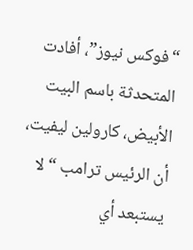“فوكس نيوز”، أفادت المتحدثة باسم البيت الأبيض، كارولين ليفيت، أن الرئيس ترامب “لا يستبعد أي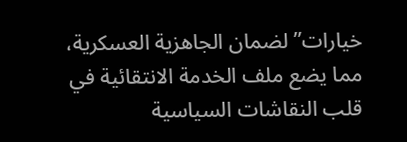خيارات” لضمان الجاهزية العسكرية، مما يضع ملف الخدمة الانتقائية في قلب النقاشات السياسية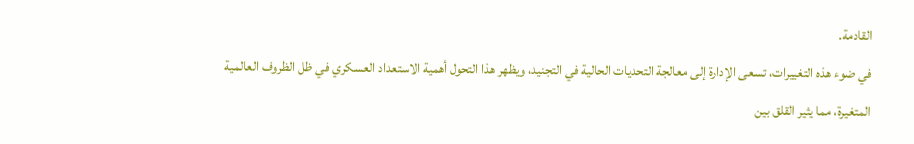القادمة.
في ضوء هذه التغييرات، تسعى الإدارة إلى معالجة التحديات الحالية في التجنيد، ويظهر هذا التحول أهمية الاستعداد العسكري في ظل الظروف العالمية المتغيرة، مما يثير القلق بين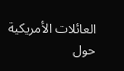العائلات الأمريكية حول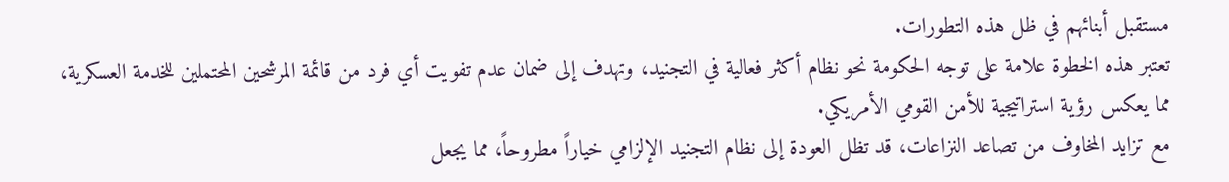مستقبل أبنائهم في ظل هذه التطورات.
تعتبر هذه الخطوة علامة على توجه الحكومة نحو نظام أكثر فعالية في التجنيد، وتهدف إلى ضمان عدم تفويت أي فرد من قائمة المرشحين المحتملين للخدمة العسكرية، مما يعكس رؤية استراتيجية للأمن القومي الأمريكي.
مع تزايد المخاوف من تصاعد النزاعات، قد تظل العودة إلى نظام التجنيد الإلزامي خياراً مطروحاً، مما يجعل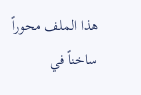هذا الملف محوراً ساخناً في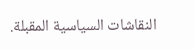النقاشات السياسية المقبلة.